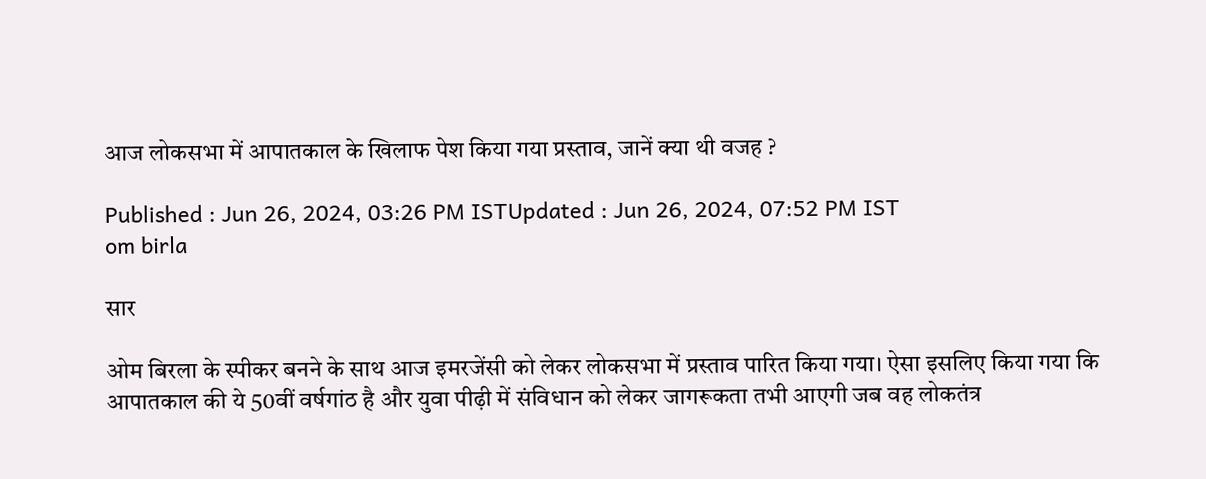आज लोकसभा में आपातकाल के खिलाफ पेश किया गया प्रस्ताव, जानें क्या थी वजह ?

Published : Jun 26, 2024, 03:26 PM ISTUpdated : Jun 26, 2024, 07:52 PM IST
om birla

सार

ओम बिरला के स्पीकर बनने के साथ आज इमरजेंसी को लेकर लोकसभा में प्रस्ताव पारित किया गया। ऐसा इसलिए किया गया कि आपातकाल की ये 50वीं वर्षगांठ है और युवा पीढ़ी में संविधान को लेकर जागरूकता तभी आएगी जब वह लोकतंत्र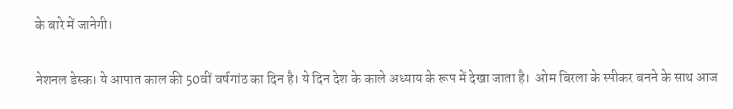के बारे में जानेगी।

नेशनल डेस्क। ये आपात काल की 50वीं वर्षगांठ का दिन है। ये दिन देश के काले अध्याय के रूप में देखा जाता है।  ओम बिरला के स्पीकर बनने के साथ आज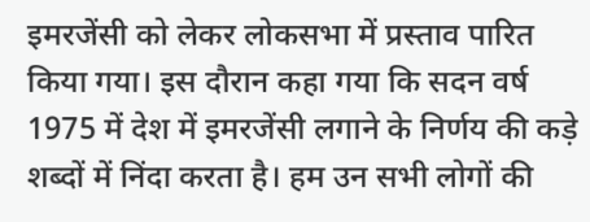इमरजेंसी को लेकर लोकसभा में प्रस्ताव पारित किया गया। इस दौरान कहा गया कि सदन वर्ष 1975 में देश में इमरजेंसी लगाने के निर्णय की कड़े शब्दों में निंदा करता है। हम उन सभी लोगों की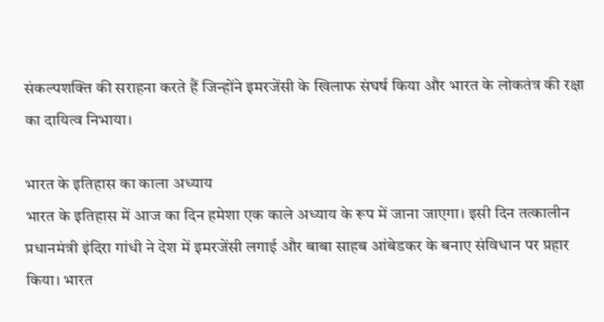संकल्पशक्ति की सराहना करते हैं जिन्होंने इमरजेंसी के खिलाफ संघर्ष किया और भारत के लोकतंत्र की रक्षा का दायित्व निभाया।

भारत के इतिहास का काला अध्याय
भारत के इतिहास में आज का दिन हमेशा एक काले अध्याय के रूप में जाना जाएगा। इसी दिन तत्कालीन प्रधानमंत्री इंदिरा गांधी ने देश में इमरजेंसी लगाई और बाबा साहब आंबेडकर के बनाए संविधान पर प्रहार किया। भारत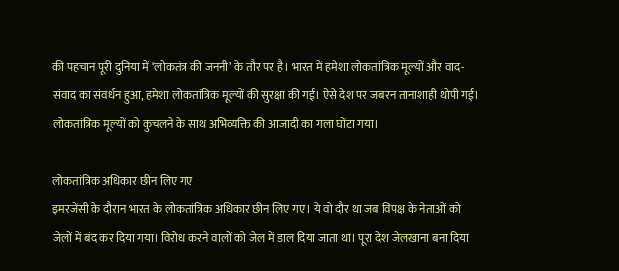की पहचान पूरी दुनिया में ‘लोकतंत्र की जननी’ के तौर पर है। भारत में हमेशा लोकतांत्रिक मूल्यों और वाद-संवाद का संवर्धन हुआ, हमेशा लोकतांत्रिक मूल्यों की सुरक्षा की गई। ऐसे देश पर जबरन तानाशाही थोपी गई। लोकतांत्रिक मूल्यों को कुचलने के साथ अभिव्यक्ति की आजादी का गला घोंटा गया।

लोकतांत्रिक अधिकार छीन लिए गए
इमरजेंसी के दौरान भारत के लोकतांत्रिक अधिकार छीन लिए गए। ये वो दौर था जब विपक्ष के नेताओं को जेलों में बंद कर दिया गया। विरोध करने वालों को जेल में डाल दिया जाता था। पूरा देश जेलखाना बना दिया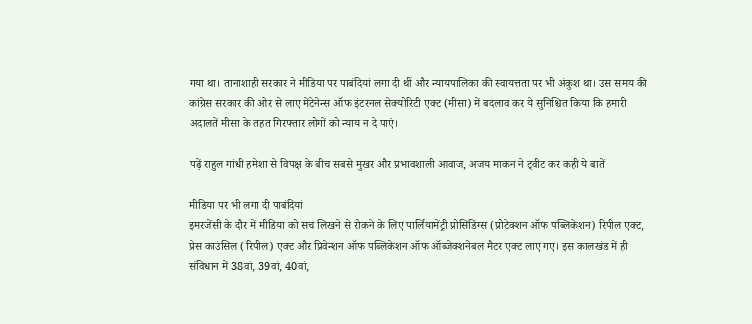गया था। तानाशाही सरकार ने मीडिया पर पाबंदियां लगा दी थीं और न्यायपालिका की स्वायत्तता पर भी अंकुश था। उस समय की कांग्रेस सरकार की ओर से लाए मेंटेनेन्स ऑफ इंटरनल सेक्योरिटी एक्ट (मीसा) में बदलाव कर ये सुनिश्चित किया कि हमारी अदालतें मीसा के तहत गिरफ्तार लोगों को न्याय न दे पाएं।

पढ़ें राहुल गांधी हमेशा से विपक्ष के बीच सबसे मुखर और प्रभावशाली आवाज, अजय माकन ने ट्वीट कर कही ये बातें

मीडिया पर भी लगा दी पाबंदियां
इमरजेंसी के दौर में मीडिया को सच लिखने से रोकने के लिए पार्लियामेंट्री प्रोसिडिंग्स (प्रोटेक्शन ऑफ पब्लिकेशन) रिपील एक्ट, प्रेस काउंसिल (रिपील) एक्ट और प्रिवेन्शन ऑफ पब्लिकेशन ऑफ ऑब्जेक्शनेबल मैटर एक्ट लाए गए। इस कालखंड में ही संविधान में 38वां, 39वां, 40वां,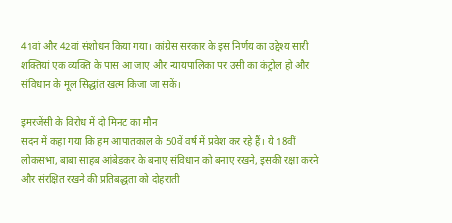41वां और 42वां संशोधन किया गया। कांग्रेस सरकार के इस निर्णय का उद्देश्य सारी शक्तियां एक व्यक्ति के पास आ जाए और न्यायपालिका पर उसी का कंट्रोल हो और संविधान के मूल सिद्धांत खत्म किजा जा सकें।

इमरजेंसी के विरोध में दो मिनट का मौन
सदन में कहा गया कि हम आपातकाल के 50वें वर्ष में प्रवेश कर रहे हैं। ये 18वीं लोकसभा, बाबा साहब आंबेडकर के बनाए संविधान को बनाए रखने, इसकी रक्षा करने और संरक्षित रखने की प्रतिबद्धता को दोहराती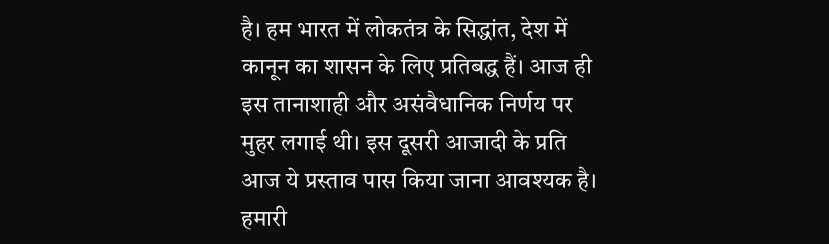है। हम भारत में लोकतंत्र के सिद्धांत, देश में कानून का शासन के लिए प्रतिबद्ध हैं। आज ही इस तानाशाही और असंवैधानिक निर्णय पर मुहर लगाई थी। इस दूसरी आजादी के प्रति आज ये प्रस्ताव पास किया जाना आवश्यक है। हमारी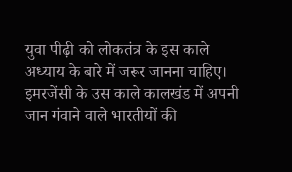युवा पीढ़ी को लोकतंत्र के इस काले अध्याय के बारे में जरूर जानना चाहिए। इमरजेंसी के उस काले कालखंड में अपनी जान गंवाने वाले भारतीयों की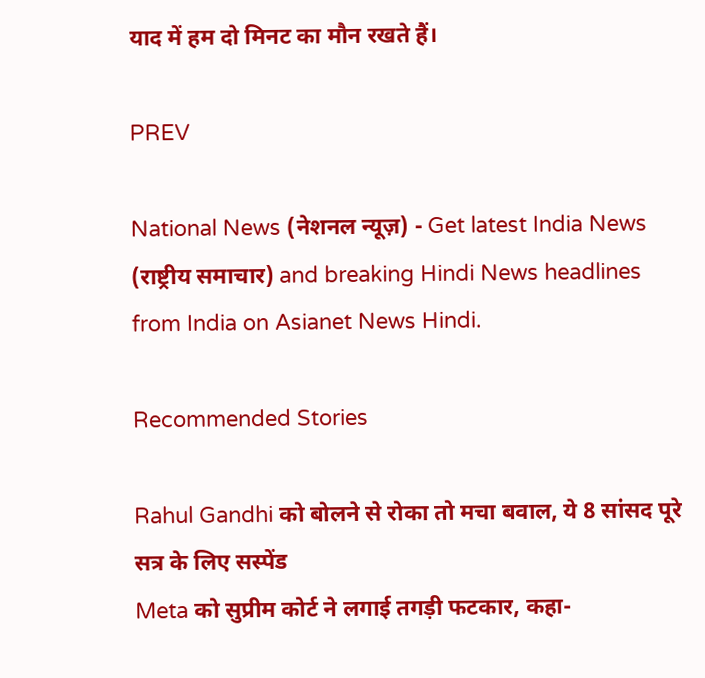याद में हम दो मिनट का मौन रखते हैं।

PREV

National News (नेशनल न्यूज़) - Get latest India News (राष्ट्रीय समाचार) and breaking Hindi News headlines from India on Asianet News Hindi.

Recommended Stories

Rahul Gandhi को बोलने से रोका तो मचा बवाल, ये 8 सांसद पूरे सत्र के लिए सस्पेंड
Meta को सुप्रीम कोर्ट ने लगाई तगड़ी फटकार, कहा-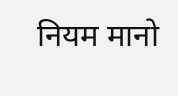नियम मानो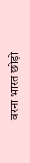वरना भारत छोड़ो